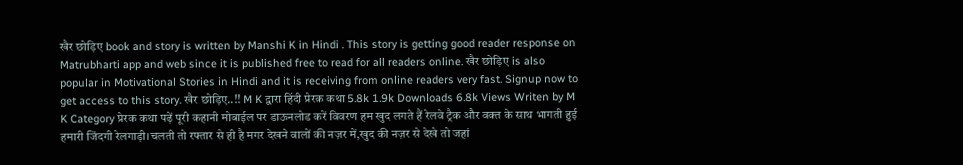खैर छोड़िए book and story is written by Manshi K in Hindi . This story is getting good reader response on Matrubharti app and web since it is published free to read for all readers online. खैर छोड़िए is also popular in Motivational Stories in Hindi and it is receiving from online readers very fast. Signup now to get access to this story. खैर छोड़िए..!! M K द्वारा हिंदी प्रेरक कथा 5.8k 1.9k Downloads 6.8k Views Writen by M K Category प्रेरक कथा पढ़ें पूरी कहानी मोबाईल पर डाऊनलोड करें विवरण हम खुद लगते हैं रेलवे ट्रैक और वक्त के साथ भागती हुई हमारी जिंदगी रेलगाड़ी।चलती तो रफ्तार से ही है मगर देखने वालों की नज़र में,खुद की नज़र से देखे तो जहां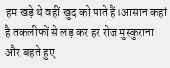हम खड़े थे वहीं खुद को पाते हैं।आसान कहां है तकलीफों से लड़ कर हर रोज मुस्कुराना और बहते हुए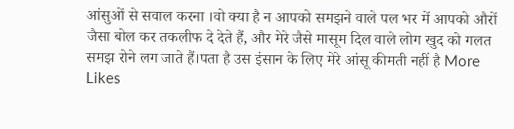आंसुओं से सवाल करना ।वो क्या है न आपको समझने वाले पल भर में आपको औरों जैसा बोल कर तकलीफ दे देते हैं, और मेरे जैसे मासूम दिल वाले लोग खुद को गलत समझ रोने लग जाते हैं।पता है उस इंसान के लिए मेरे आंसू कीमती नहीं है More Likes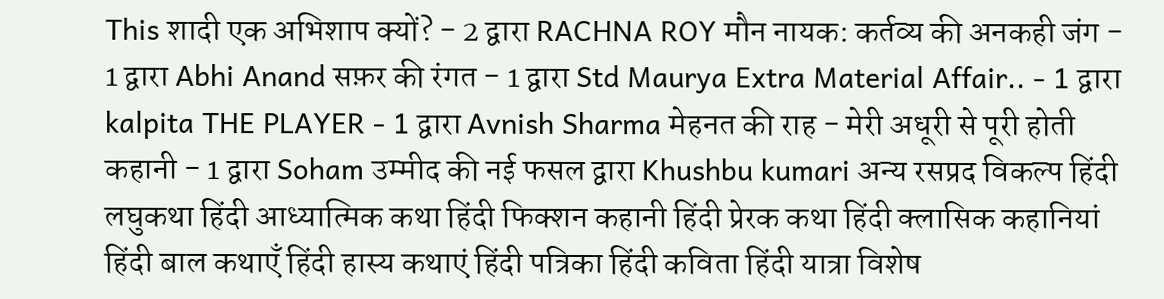This शादी एक अभिशाप क्यों? - 2 द्वारा RACHNA ROY मौन नायक: कर्तव्य की अनकही जंग - 1 द्वारा Abhi Anand सफ़र की रंगत - 1 द्वारा Std Maurya Extra Material Affair.. - 1 द्वारा kalpita THE PLAYER - 1 द्वारा Avnish Sharma मेहनत की राह - मेरी अधूरी से पूरी होती कहानी - 1 द्वारा Soham उम्मीद की नई फसल द्वारा Khushbu kumari अन्य रसप्रद विकल्प हिंदी लघुकथा हिंदी आध्यात्मिक कथा हिंदी फिक्शन कहानी हिंदी प्रेरक कथा हिंदी क्लासिक कहानियां हिंदी बाल कथाएँ हिंदी हास्य कथाएं हिंदी पत्रिका हिंदी कविता हिंदी यात्रा विशेष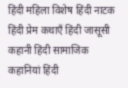हिंदी महिला विशेष हिंदी नाटक हिंदी प्रेम कथाएँ हिंदी जासूसी कहानी हिंदी सामाजिक कहानियां हिंदी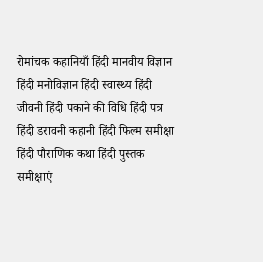रोमांचक कहानियाँ हिंदी मानवीय विज्ञान हिंदी मनोविज्ञान हिंदी स्वास्थ्य हिंदी जीवनी हिंदी पकाने की विधि हिंदी पत्र हिंदी डरावनी कहानी हिंदी फिल्म समीक्षा हिंदी पौराणिक कथा हिंदी पुस्तक समीक्षाएं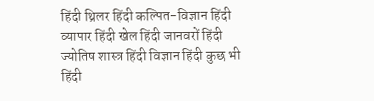हिंदी थ्रिलर हिंदी कल्पित-विज्ञान हिंदी व्यापार हिंदी खेल हिंदी जानवरों हिंदी ज्योतिष शास्त्र हिंदी विज्ञान हिंदी कुछ भी हिंदी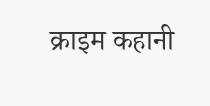क्राइम कहानी